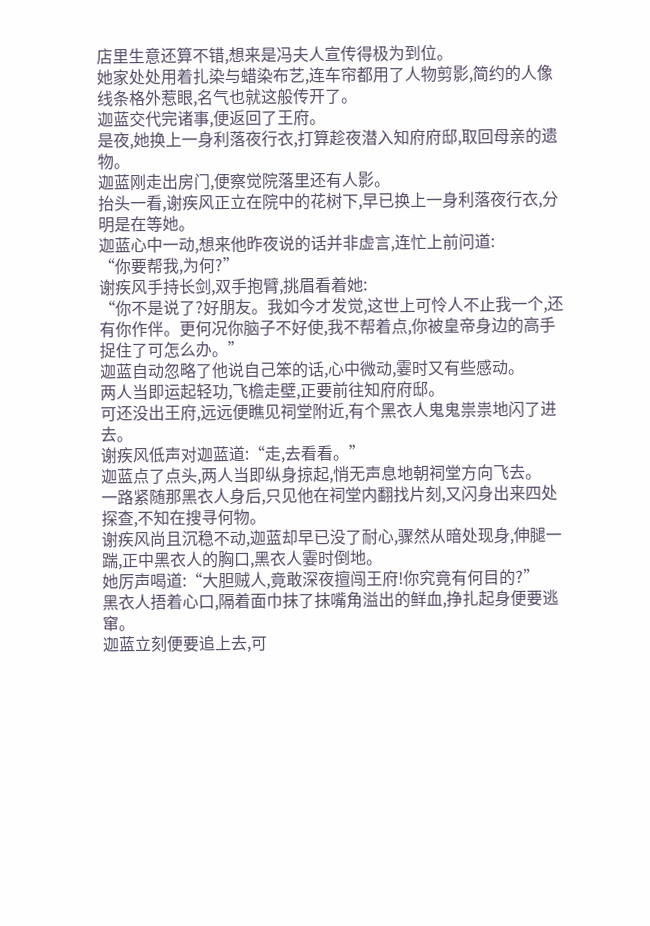店里生意还算不错,想来是冯夫人宣传得极为到位。
她家处处用着扎染与蜡染布艺,连车帘都用了人物剪影,简约的人像线条格外惹眼,名气也就这般传开了。
迦蓝交代完诸事,便返回了王府。
是夜,她换上一身利落夜行衣,打算趁夜潜入知府府邸,取回母亲的遗物。
迦蓝刚走出房门,便察觉院落里还有人影。
抬头一看,谢疾风正立在院中的花树下,早已换上一身利落夜行衣,分明是在等她。
迦蓝心中一动,想来他昨夜说的话并非虚言,连忙上前问道:
“你要帮我,为何?”
谢疾风手持长剑,双手抱臂,挑眉看着她:
“你不是说了?好朋友。我如今才发觉,这世上可怜人不止我一个,还有你作伴。更何况你脑子不好使,我不帮着点,你被皇帝身边的高手捉住了可怎么办。”
迦蓝自动忽略了他说自己笨的话,心中微动,霎时又有些感动。
两人当即运起轻功,飞檐走壁,正要前往知府府邸。
可还没出王府,远远便瞧见祠堂附近,有个黑衣人鬼鬼祟祟地闪了进去。
谢疾风低声对迦蓝道:“走,去看看。”
迦蓝点了点头,两人当即纵身掠起,悄无声息地朝祠堂方向飞去。
一路紧随那黑衣人身后,只见他在祠堂内翻找片刻,又闪身出来四处探查,不知在搜寻何物。
谢疾风尚且沉稳不动,迦蓝却早已没了耐心,骤然从暗处现身,伸腿一踹,正中黑衣人的胸口,黑衣人霎时倒地。
她厉声喝道:“大胆贼人,竟敢深夜擅闯王府!你究竟有何目的?”
黑衣人捂着心口,隔着面巾抹了抹嘴角溢出的鲜血,挣扎起身便要逃窜。
迦蓝立刻便要追上去,可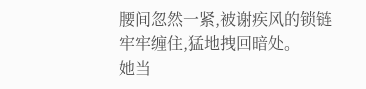腰间忽然一紧,被谢疾风的锁链牢牢缠住,猛地拽回暗处。
她当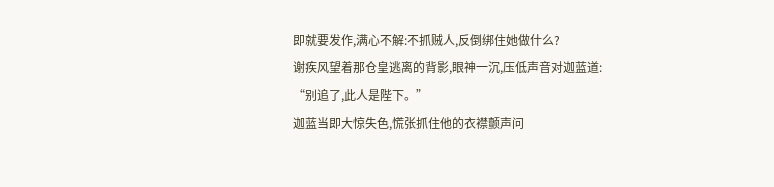即就要发作,满心不解:不抓贼人,反倒绑住她做什么?
谢疾风望着那仓皇逃离的背影,眼神一沉,压低声音对迦蓝道:
“别追了,此人是陛下。”
迦蓝当即大惊失色,慌张抓住他的衣襟颤声问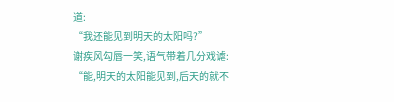道:
“我还能见到明天的太阳吗?”
谢疾风勾唇一笑,语气带着几分戏谑:
“能,明天的太阳能见到,后天的就不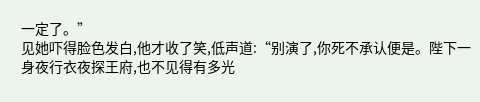一定了。”
见她吓得脸色发白,他才收了笑,低声道:“别演了,你死不承认便是。陛下一身夜行衣夜探王府,也不见得有多光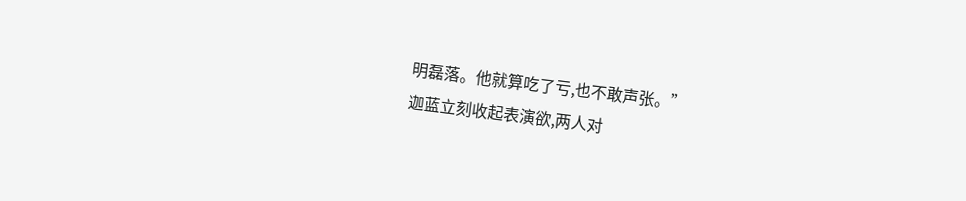明磊落。他就算吃了亏,也不敢声张。”
迦蓝立刻收起表演欲,两人对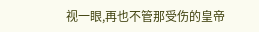视一眼,再也不管那受伤的皇帝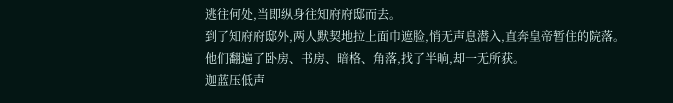逃往何处,当即纵身往知府府邸而去。
到了知府府邸外,两人默契地拉上面巾遮脸,悄无声息潜入,直奔皇帝暂住的院落。
他们翻遍了卧房、书房、暗格、角落,找了半晌,却一无所获。
迦蓝压低声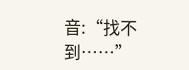音:“找不到……”